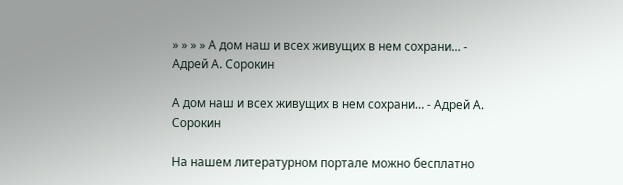» » » » А дом наш и всех живущих в нем сохрани… - Адрей А. Сорокин

А дом наш и всех живущих в нем сохрани… - Адрей А. Сорокин

На нашем литературном портале можно бесплатно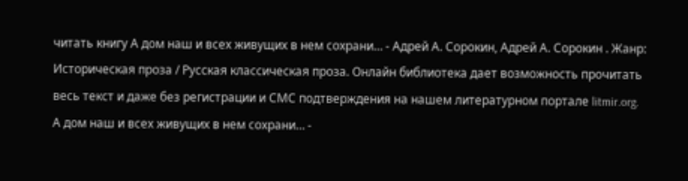читать книгу А дом наш и всех живущих в нем сохрани… - Адрей А. Сорокин, Адрей А. Сорокин . Жанр: Историческая проза / Русская классическая проза. Онлайн библиотека дает возможность прочитать весь текст и даже без регистрации и СМС подтверждения на нашем литературном портале litmir.org.
А дом наш и всех живущих в нем сохрани… -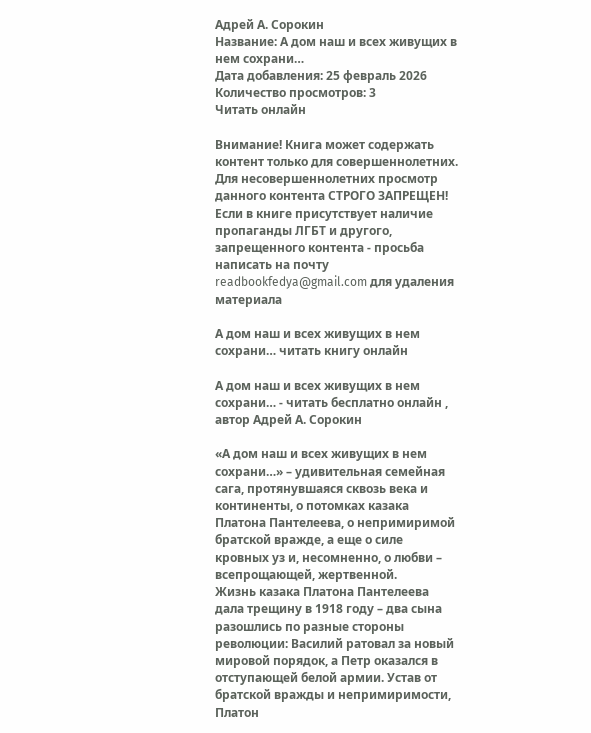Адрей А. Сорокин
Название: А дом наш и всех живущих в нем сохрани…
Дата добавления: 25 февраль 2026
Количество просмотров: 3
Читать онлайн

Внимание! Книга может содержать контент только для совершеннолетних. Для несовершеннолетних просмотр данного контента СТРОГО ЗАПРЕЩЕН! Если в книге присутствует наличие пропаганды ЛГБТ и другого, запрещенного контента - просьба написать на почту readbookfedya@gmail.com для удаления материала

А дом наш и всех живущих в нем сохрани… читать книгу онлайн

А дом наш и всех живущих в нем сохрани… - читать бесплатно онлайн , автор Адрей А. Сорокин

«А дом наш и всех живущих в нем сохрани…» – удивительная семейная сага, протянувшаяся сквозь века и континенты, о потомках казака Платона Пантелеева, о непримиримой братской вражде, а еще о силе кровных уз и, несомненно, о любви – всепрощающей, жертвенной.
Жизнь казака Платона Пантелеева дала трещину в 1918 году – два сына разошлись по разные стороны революции: Василий ратовал за новый мировой порядок, а Петр оказался в отступающей белой армии. Устав от братской вражды и непримиримости, Платон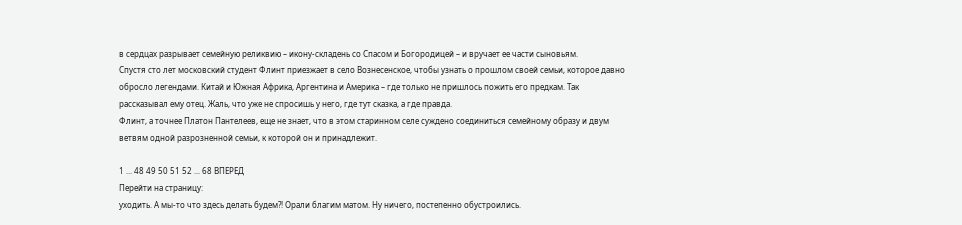в сердцах разрывает семейную реликвию – икону-складень со Спасом и Богородицей – и вручает ее части сыновьям.
Спустя сто лет московский студент Флинт приезжает в село Вознесенское, чтобы узнать о прошлом своей семьи, которое давно обросло легендами. Китай и Южная Африка, Аргентина и Америка – где только не пришлось пожить его предкам. Так рассказывал ему отец. Жаль, что уже не спросишь у него, где тут сказка, а где правда.
Флинт, а точнее Платон Пантелеев, еще не знает, что в этом старинном селе суждено соединиться семейному образу и двум ветвям одной разрозненной семьи, к которой он и принадлежит.

1 ... 48 49 50 51 52 ... 68 ВПЕРЕД
Перейти на страницу:
уходить. А мы-то что здесь делать будем?! Орали благим матом. Ну ничего, постепенно обустроились.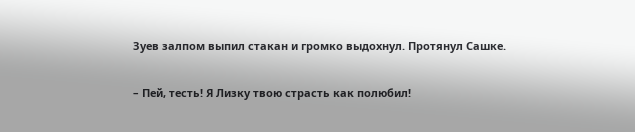Зуев залпом выпил стакан и громко выдохнул. Протянул Сашке.

– Пей, тесть! Я Лизку твою страсть как полюбил!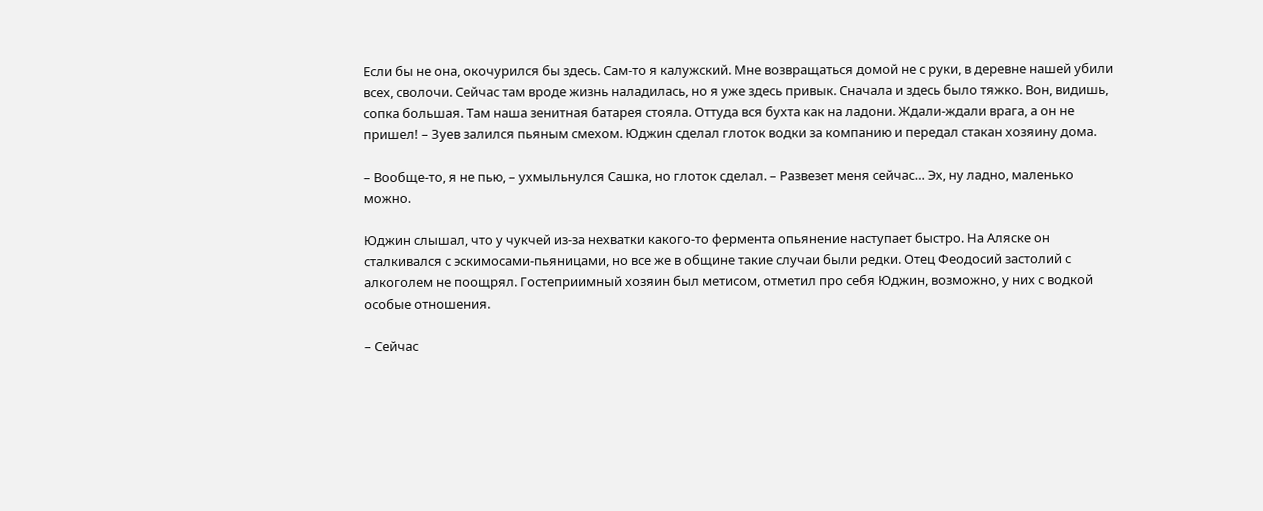Если бы не она, окочурился бы здесь. Сам-то я калужский. Мне возвращаться домой не с руки, в деревне нашей убили всех, сволочи. Сейчас там вроде жизнь наладилась, но я уже здесь привык. Сначала и здесь было тяжко. Вон, видишь, сопка большая. Там наша зенитная батарея стояла. Оттуда вся бухта как на ладони. Ждали-ждали врага, а он не пришел! – Зуев залился пьяным смехом. Юджин сделал глоток водки за компанию и передал стакан хозяину дома.

– Вообще-то, я не пью, – ухмыльнулся Сашка, но глоток сделал. – Развезет меня сейчас… Эх, ну ладно, маленько можно.

Юджин слышал, что у чукчей из-за нехватки какого-то фермента опьянение наступает быстро. На Аляске он сталкивался с эскимосами-пьяницами, но все же в общине такие случаи были редки. Отец Феодосий застолий с алкоголем не поощрял. Гостеприимный хозяин был метисом, отметил про себя Юджин, возможно, у них с водкой особые отношения.

– Сейчас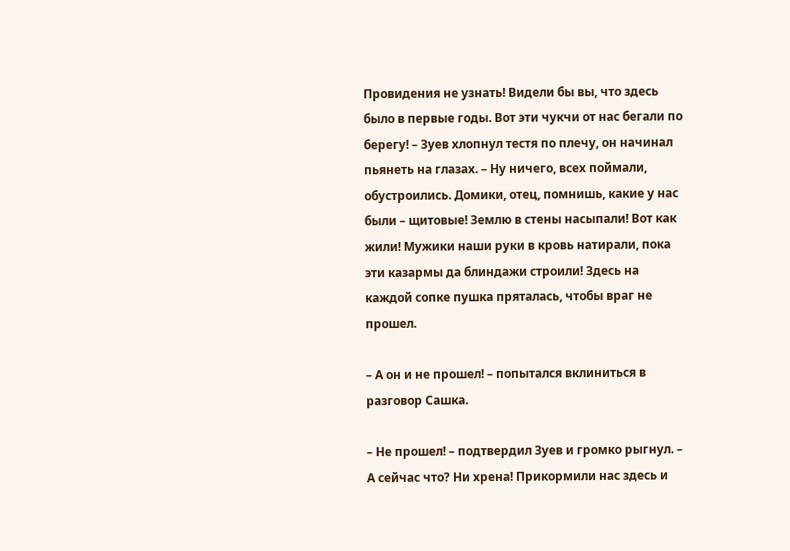Провидения не узнать! Видели бы вы, что здесь было в первые годы. Вот эти чукчи от нас бегали по берегу! – Зуев хлопнул тестя по плечу, он начинал пьянеть на глазах. – Ну ничего, всех поймали, обустроились. Домики, отец, помнишь, какие у нас были – щитовые! Землю в стены насыпали! Вот как жили! Мужики наши руки в кровь натирали, пока эти казармы да блиндажи строили! Здесь на каждой сопке пушка пряталась, чтобы враг не прошел.

– А он и не прошел! – попытался вклиниться в разговор Сашка.

– Не прошел! – подтвердил Зуев и громко рыгнул. – А сейчас что? Ни хрена! Прикормили нас здесь и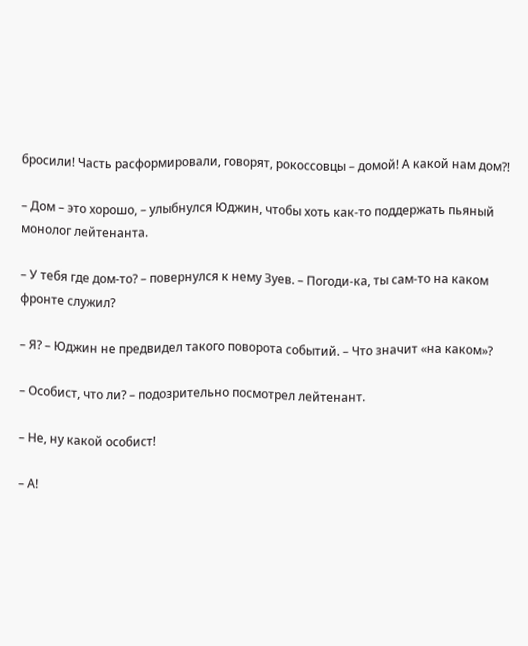бросили! Часть расформировали, говорят, рокоссовцы – домой! А какой нам дом?!

– Дом – это хорошо, – улыбнулся Юджин, чтобы хоть как-то поддержать пьяный монолог лейтенанта.

– У тебя где дом-то? – повернулся к нему Зуев. – Погоди-ка, ты сам-то на каком фронте служил?

– Я? – Юджин не предвидел такого поворота событий. – Что значит «на каком»?

– Особист, что ли? – подозрительно посмотрел лейтенант.

– Не, ну какой особист!

– А!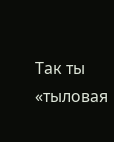Так ты «тыловая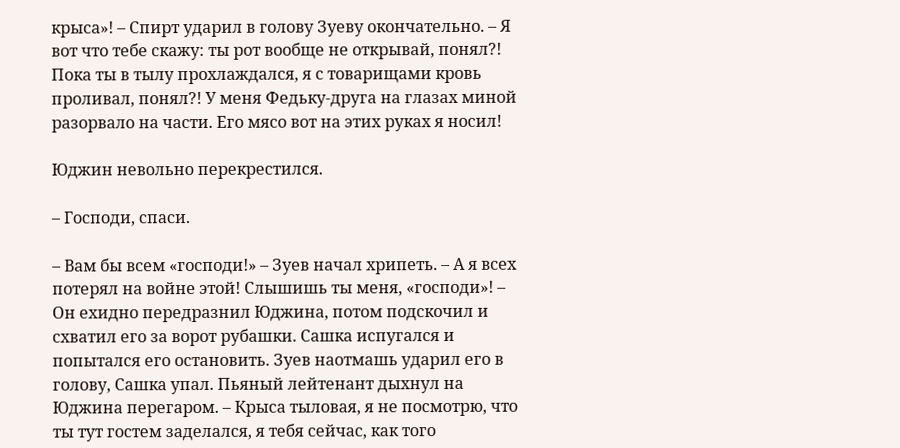крыса»! – Спирт ударил в голову Зуеву окончательно. – Я вот что тебе скажу: ты рот вообще не открывай, понял?! Пока ты в тылу прохлаждался, я с товарищами кровь проливал, понял?! У меня Федьку-друга на глазах миной разорвало на части. Его мясо вот на этих руках я носил!

Юджин невольно перекрестился.

– Господи, спаси.

– Вам бы всем «господи!» – Зуев начал хрипеть. – А я всех потерял на войне этой! Слышишь ты меня, «господи»! – Он ехидно передразнил Юджина, потом подскочил и схватил его за ворот рубашки. Сашка испугался и попытался его остановить. Зуев наотмашь ударил его в голову, Сашка упал. Пьяный лейтенант дыхнул на Юджина перегаром. – Крыса тыловая, я не посмотрю, что ты тут гостем заделался, я тебя сейчас, как того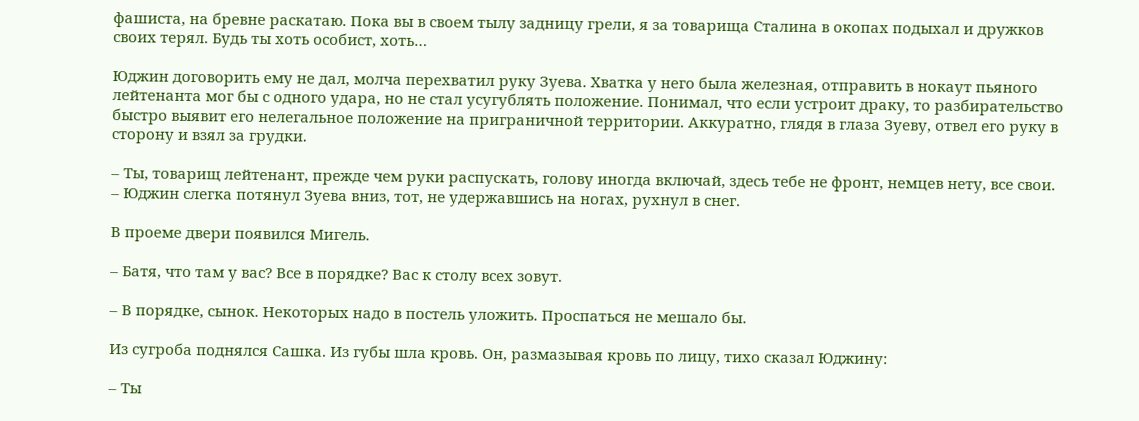фашиста, на бревне раскатаю. Пока вы в своем тылу задницу грели, я за товарища Сталина в окопах подыхал и дружков своих терял. Будь ты хоть особист, хоть…

Юджин договорить ему не дал, молча перехватил руку Зуева. Хватка у него была железная, отправить в нокаут пьяного лейтенанта мог бы с одного удара, но не стал усугублять положение. Понимал, что если устроит драку, то разбирательство быстро выявит его нелегальное положение на приграничной территории. Аккуратно, глядя в глаза Зуеву, отвел его руку в сторону и взял за грудки.

– Ты, товарищ лейтенант, прежде чем руки распускать, голову иногда включай, здесь тебе не фронт, немцев нету, все свои. – Юджин слегка потянул Зуева вниз, тот, не удержавшись на ногах, рухнул в снег.

В проеме двери появился Мигель.

– Батя, что там у вас? Все в порядке? Вас к столу всех зовут.

– В порядке, сынок. Некоторых надо в постель уложить. Проспаться не мешало бы.

Из сугроба поднялся Сашка. Из губы шла кровь. Он, размазывая кровь по лицу, тихо сказал Юджину:

– Ты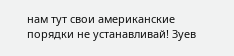нам тут свои американские порядки не устанавливай! Зуев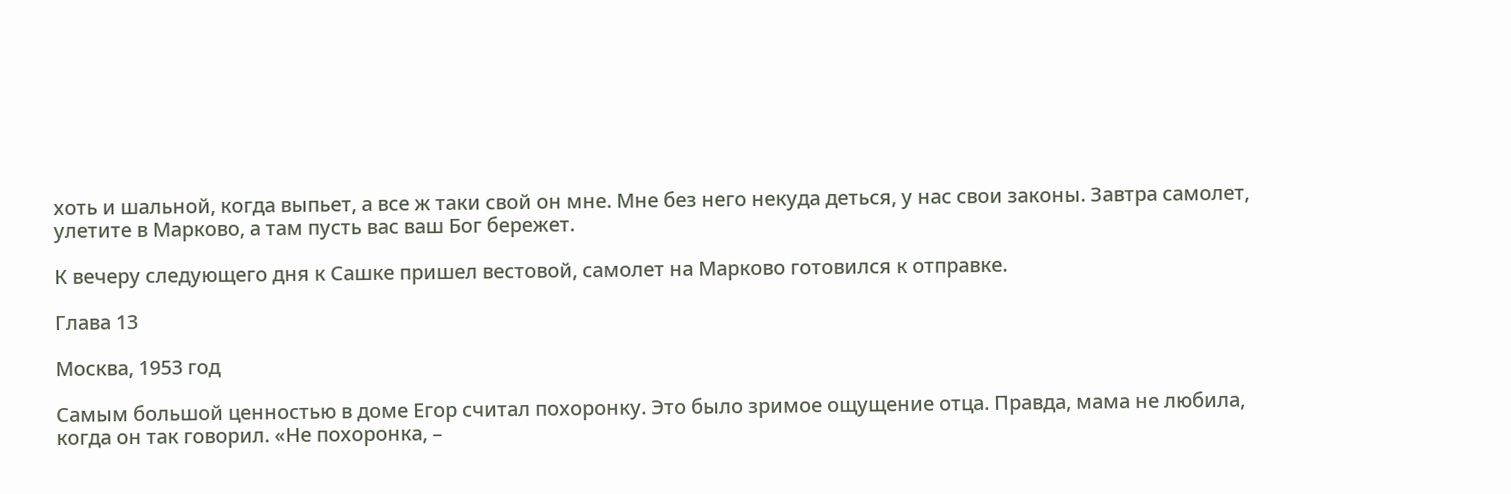хоть и шальной, когда выпьет, а все ж таки свой он мне. Мне без него некуда деться, у нас свои законы. Завтра самолет, улетите в Марково, а там пусть вас ваш Бог бережет.

К вечеру следующего дня к Сашке пришел вестовой, самолет на Марково готовился к отправке.

Глава 13

Москва, 1953 год

Самым большой ценностью в доме Егор считал похоронку. Это было зримое ощущение отца. Правда, мама не любила, когда он так говорил. «Не похоронка, –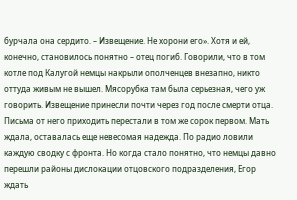бурчала она сердито. – Извещение. Не хорони его». Хотя и ей, конечно, становилось понятно – отец погиб. Говорили, что в том котле под Калугой немцы накрыли ополченцев внезапно, никто оттуда живым не вышел. Мясорубка там была серьезная, чего уж говорить. Извещение принесли почти через год после смерти отца. Письма от него приходить перестали в том же сорок первом. Мать ждала, оставалась еще невесомая надежда. По радио ловили каждую сводку с фронта. Но когда стало понятно, что немцы давно перешли районы дислокации отцовского подразделения, Егор ждать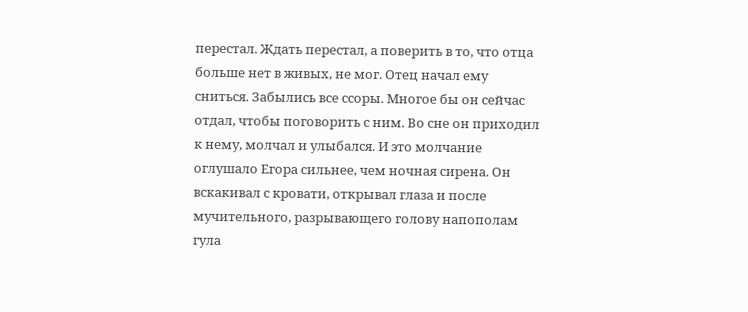перестал. Ждать перестал, а поверить в то, что отца больше нет в живых, не мог. Отец начал ему сниться. Забылись все ссоры. Многое бы он сейчас отдал, чтобы поговорить с ним. Во сне он приходил к нему, молчал и улыбался. И это молчание оглушало Егора сильнее, чем ночная сирена. Он вскакивал с кровати, открывал глаза и после мучительного, разрывающего голову напополам гула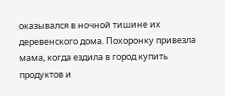оказывался в ночной тишине их деревенского дома. Похоронку привезла мама, когда ездила в город купить продуктов и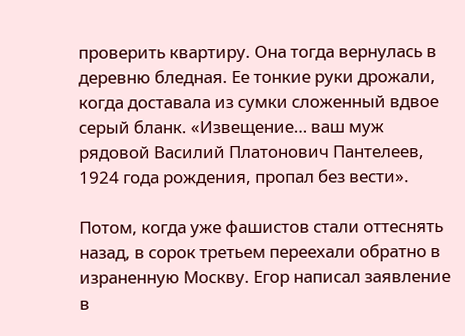проверить квартиру. Она тогда вернулась в деревню бледная. Ее тонкие руки дрожали, когда доставала из сумки сложенный вдвое серый бланк. «Извещение… ваш муж рядовой Василий Платонович Пантелеев, 1924 года рождения, пропал без вести».

Потом, когда уже фашистов стали оттеснять назад, в сорок третьем переехали обратно в израненную Москву. Егор написал заявление в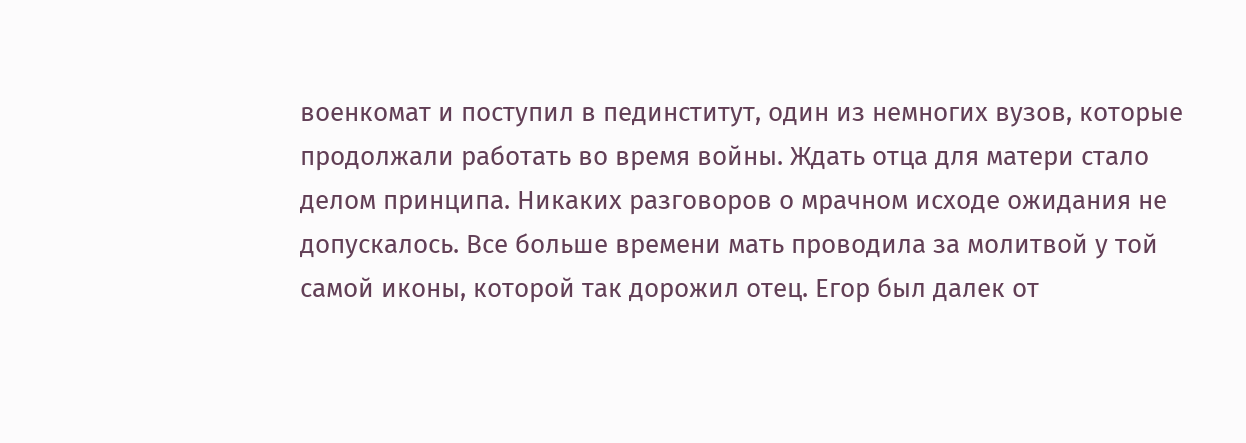военкомат и поступил в пединститут, один из немногих вузов, которые продолжали работать во время войны. Ждать отца для матери стало делом принципа. Никаких разговоров о мрачном исходе ожидания не допускалось. Все больше времени мать проводила за молитвой у той самой иконы, которой так дорожил отец. Егор был далек от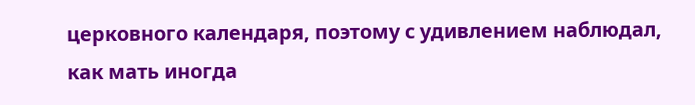церковного календаря, поэтому с удивлением наблюдал, как мать иногда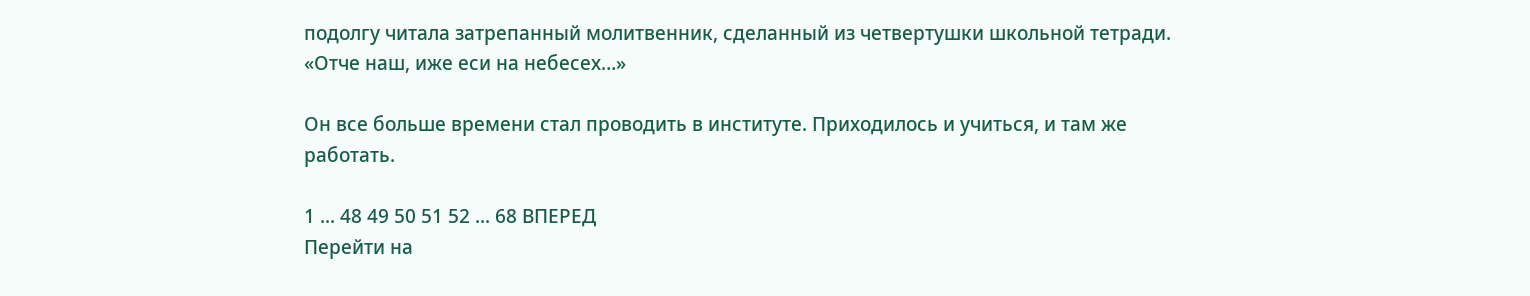подолгу читала затрепанный молитвенник, сделанный из четвертушки школьной тетради. «Отче наш, иже еси на небесех…»

Он все больше времени стал проводить в институте. Приходилось и учиться, и там же работать.

1 ... 48 49 50 51 52 ... 68 ВПЕРЕД
Перейти на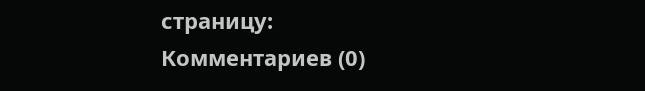страницу:
Комментариев (0)